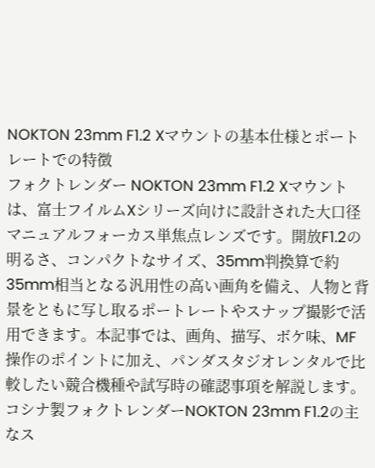NOKTON 23mm F1.2 Xマウントの基本仕様とポートレートでの特徴
フォクトレンダー NOKTON 23mm F1.2 Xマウントは、富士フイルムXシリーズ向けに設計された大口径マニュアルフォーカス単焦点レンズです。開放F1.2の明るさ、コンパクトなサイズ、35mm判換算で約35mm相当となる汎用性の高い画角を備え、人物と背景をともに写し取るポートレートやスナップ撮影で活用できます。本記事では、画角、描写、ボケ味、MF操作のポイントに加え、パンダスタジオレンタルで比較したい競合機種や試写時の確認事項を解説します。
コシナ製フォクトレンダーNOKTON 23mm F1.2の主なス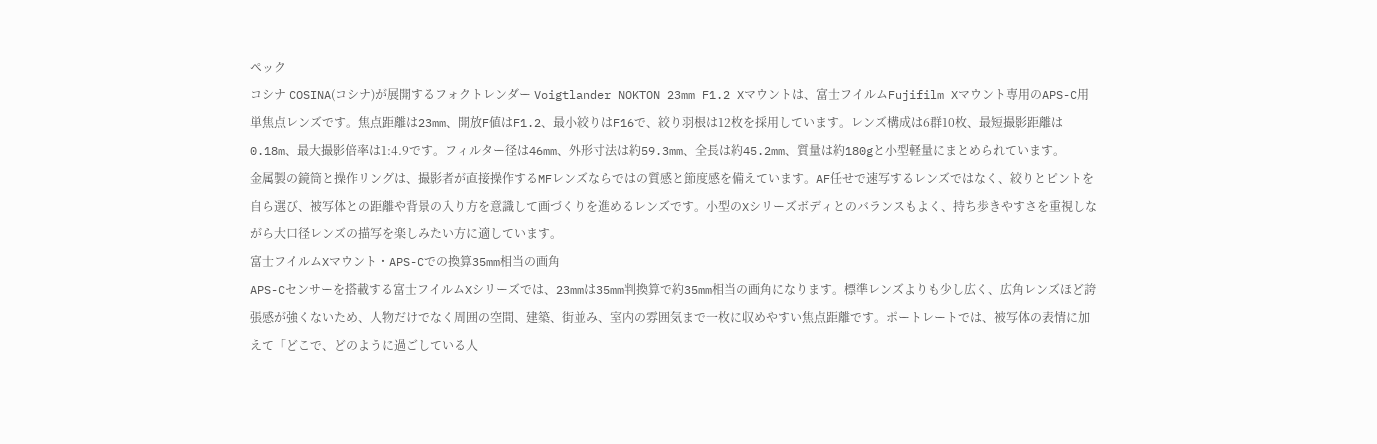ペック
コシナ COSINA(コシナ)が展開するフォクトレンダー Voigtlander NOKTON 23mm F1.2 Xマウントは、富士フイルムFujifilm Xマウント専用のAPS-C用単焦点レンズです。焦点距離は23mm、開放F値はF1.2、最小絞りはF16で、絞り羽根は12枚を採用しています。レンズ構成は6群10枚、最短撮影距離は0.18m、最大撮影倍率は1:4.9です。フィルター径は46mm、外形寸法は約59.3mm、全長は約45.2mm、質量は約180gと小型軽量にまとめられています。
金属製の鏡筒と操作リングは、撮影者が直接操作するMFレンズならではの質感と節度感を備えています。AF任せで速写するレンズではなく、絞りとピントを自ら選び、被写体との距離や背景の入り方を意識して画づくりを進めるレンズです。小型のXシリーズボディとのバランスもよく、持ち歩きやすさを重視しながら大口径レンズの描写を楽しみたい方に適しています。
富士フイルムXマウント・APS-Cでの換算35mm相当の画角
APS-Cセンサーを搭載する富士フイルムXシリーズでは、23mmは35mm判換算で約35mm相当の画角になります。標準レンズよりも少し広く、広角レンズほど誇張感が強くないため、人物だけでなく周囲の空間、建築、街並み、室内の雰囲気まで一枚に収めやすい焦点距離です。ポートレートでは、被写体の表情に加えて「どこで、どのように過ごしている人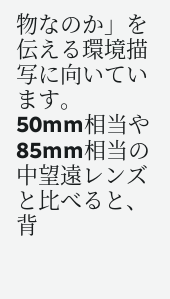物なのか」を伝える環境描写に向いています。
50mm相当や85mm相当の中望遠レンズと比べると、背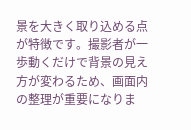景を大きく取り込める点が特徴です。撮影者が一歩動くだけで背景の見え方が変わるため、画面内の整理が重要になりま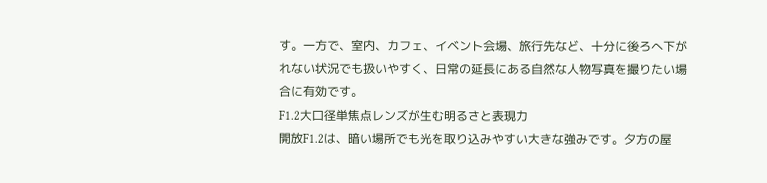す。一方で、室内、カフェ、イベント会場、旅行先など、十分に後ろへ下がれない状況でも扱いやすく、日常の延長にある自然な人物写真を撮りたい場合に有効です。
F1.2大口径単焦点レンズが生む明るさと表現力
開放F1.2は、暗い場所でも光を取り込みやすい大きな強みです。夕方の屋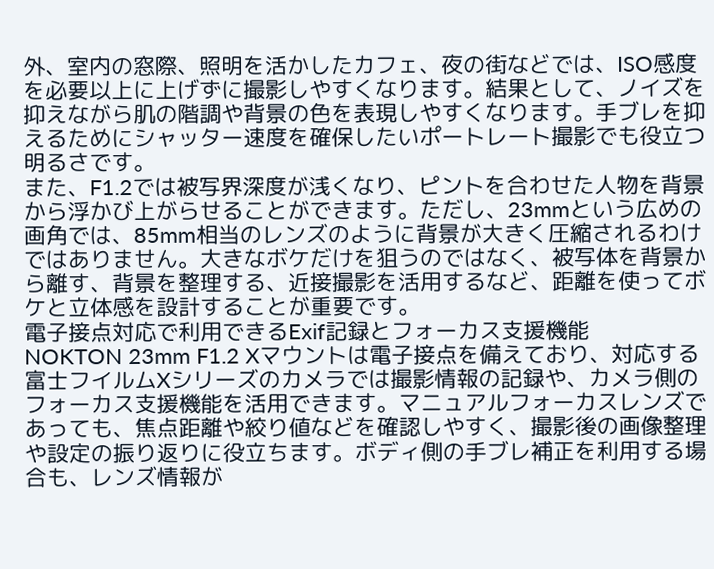外、室内の窓際、照明を活かしたカフェ、夜の街などでは、ISO感度を必要以上に上げずに撮影しやすくなります。結果として、ノイズを抑えながら肌の階調や背景の色を表現しやすくなります。手ブレを抑えるためにシャッター速度を確保したいポートレート撮影でも役立つ明るさです。
また、F1.2では被写界深度が浅くなり、ピントを合わせた人物を背景から浮かび上がらせることができます。ただし、23mmという広めの画角では、85mm相当のレンズのように背景が大きく圧縮されるわけではありません。大きなボケだけを狙うのではなく、被写体を背景から離す、背景を整理する、近接撮影を活用するなど、距離を使ってボケと立体感を設計することが重要です。
電子接点対応で利用できるExif記録とフォーカス支援機能
NOKTON 23mm F1.2 Xマウントは電子接点を備えており、対応する富士フイルムXシリーズのカメラでは撮影情報の記録や、カメラ側のフォーカス支援機能を活用できます。マニュアルフォーカスレンズであっても、焦点距離や絞り値などを確認しやすく、撮影後の画像整理や設定の振り返りに役立ちます。ボディ側の手ブレ補正を利用する場合も、レンズ情報が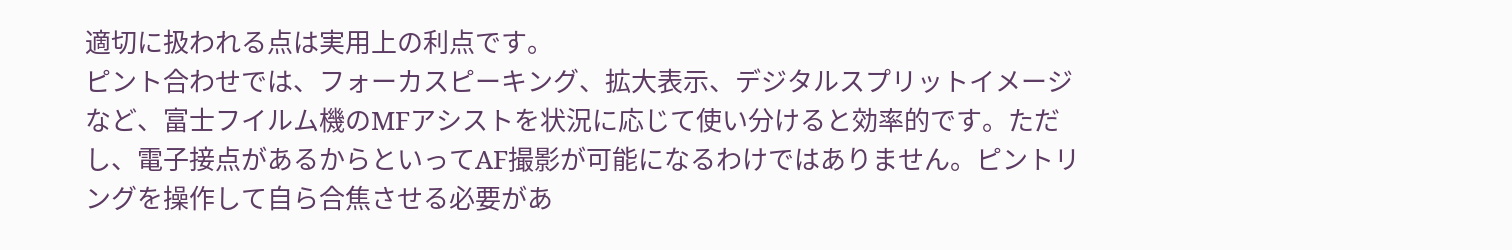適切に扱われる点は実用上の利点です。
ピント合わせでは、フォーカスピーキング、拡大表示、デジタルスプリットイメージなど、富士フイルム機のMFアシストを状況に応じて使い分けると効率的です。ただし、電子接点があるからといってAF撮影が可能になるわけではありません。ピントリングを操作して自ら合焦させる必要があ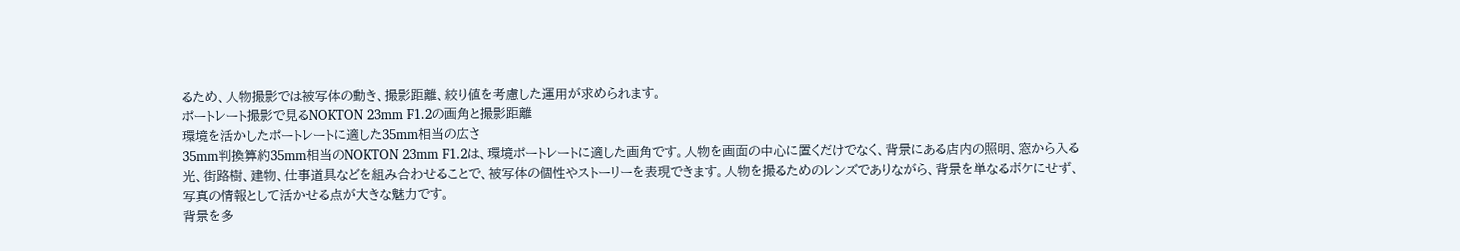るため、人物撮影では被写体の動き、撮影距離、絞り値を考慮した運用が求められます。
ポートレート撮影で見るNOKTON 23mm F1.2の画角と撮影距離
環境を活かしたポートレートに適した35mm相当の広さ
35mm判換算約35mm相当のNOKTON 23mm F1.2は、環境ポートレートに適した画角です。人物を画面の中心に置くだけでなく、背景にある店内の照明、窓から入る光、街路樹、建物、仕事道具などを組み合わせることで、被写体の個性やストーリーを表現できます。人物を撮るためのレンズでありながら、背景を単なるボケにせず、写真の情報として活かせる点が大きな魅力です。
背景を多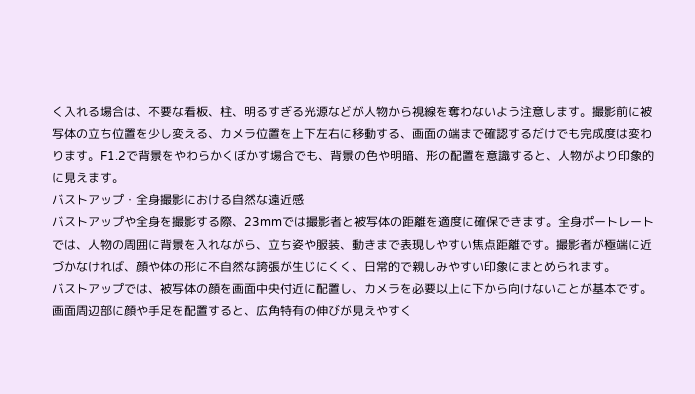く入れる場合は、不要な看板、柱、明るすぎる光源などが人物から視線を奪わないよう注意します。撮影前に被写体の立ち位置を少し変える、カメラ位置を上下左右に移動する、画面の端まで確認するだけでも完成度は変わります。F1.2で背景をやわらかくぼかす場合でも、背景の色や明暗、形の配置を意識すると、人物がより印象的に見えます。
バストアップ・全身撮影における自然な遠近感
バストアップや全身を撮影する際、23mmでは撮影者と被写体の距離を適度に確保できます。全身ポートレートでは、人物の周囲に背景を入れながら、立ち姿や服装、動きまで表現しやすい焦点距離です。撮影者が極端に近づかなければ、顔や体の形に不自然な誇張が生じにくく、日常的で親しみやすい印象にまとめられます。
バストアップでは、被写体の顔を画面中央付近に配置し、カメラを必要以上に下から向けないことが基本です。画面周辺部に顔や手足を配置すると、広角特有の伸びが見えやすく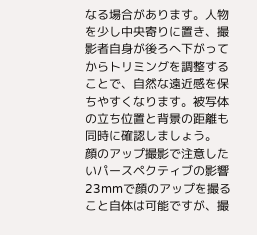なる場合があります。人物を少し中央寄りに置き、撮影者自身が後ろへ下がってからトリミングを調整することで、自然な遠近感を保ちやすくなります。被写体の立ち位置と背景の距離も同時に確認しましょう。
顔のアップ撮影で注意したいパースペクティブの影響
23mmで顔のアップを撮ること自体は可能ですが、撮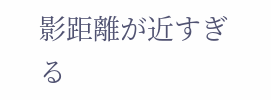影距離が近すぎる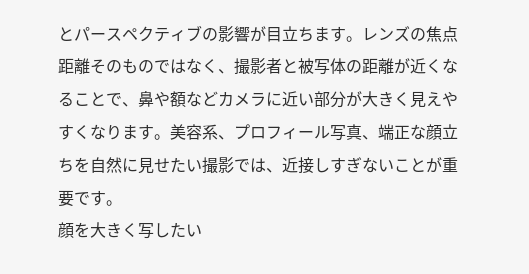とパースペクティブの影響が目立ちます。レンズの焦点距離そのものではなく、撮影者と被写体の距離が近くなることで、鼻や額などカメラに近い部分が大きく見えやすくなります。美容系、プロフィール写真、端正な顔立ちを自然に見せたい撮影では、近接しすぎないことが重要です。
顔を大きく写したい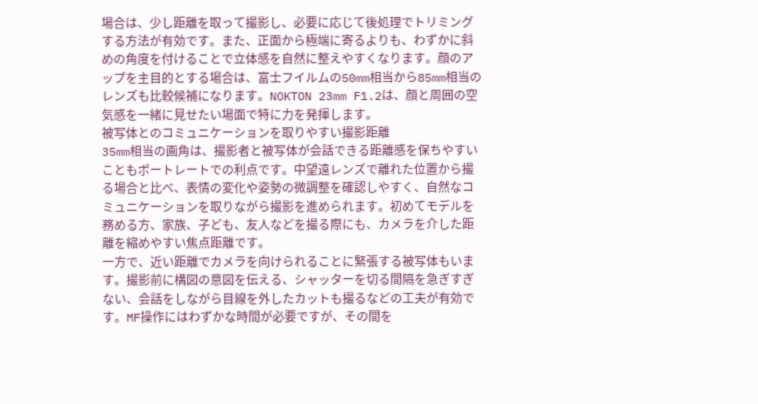場合は、少し距離を取って撮影し、必要に応じて後処理でトリミングする方法が有効です。また、正面から極端に寄るよりも、わずかに斜めの角度を付けることで立体感を自然に整えやすくなります。顔のアップを主目的とする場合は、富士フイルムの50mm相当から85mm相当のレンズも比較候補になります。NOKTON 23mm F1.2は、顔と周囲の空気感を一緒に見せたい場面で特に力を発揮します。
被写体とのコミュニケーションを取りやすい撮影距離
35mm相当の画角は、撮影者と被写体が会話できる距離感を保ちやすいこともポートレートでの利点です。中望遠レンズで離れた位置から撮る場合と比べ、表情の変化や姿勢の微調整を確認しやすく、自然なコミュニケーションを取りながら撮影を進められます。初めてモデルを務める方、家族、子ども、友人などを撮る際にも、カメラを介した距離を縮めやすい焦点距離です。
一方で、近い距離でカメラを向けられることに緊張する被写体もいます。撮影前に構図の意図を伝える、シャッターを切る間隔を急ぎすぎない、会話をしながら目線を外したカットも撮るなどの工夫が有効です。MF操作にはわずかな時間が必要ですが、その間を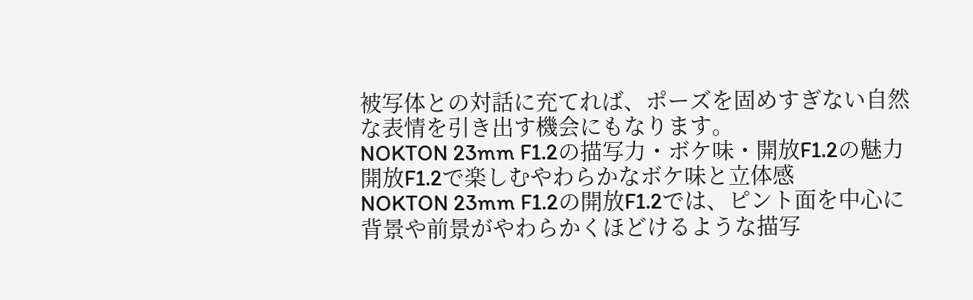被写体との対話に充てれば、ポーズを固めすぎない自然な表情を引き出す機会にもなります。
NOKTON 23mm F1.2の描写力・ボケ味・開放F1.2の魅力
開放F1.2で楽しむやわらかなボケ味と立体感
NOKTON 23mm F1.2の開放F1.2では、ピント面を中心に背景や前景がやわらかくほどけるような描写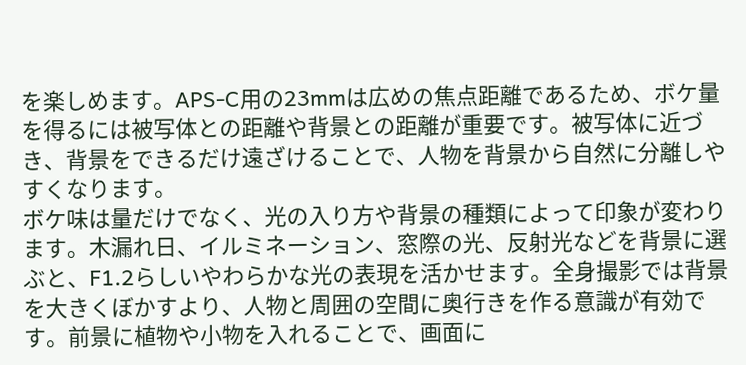を楽しめます。APS-C用の23mmは広めの焦点距離であるため、ボケ量を得るには被写体との距離や背景との距離が重要です。被写体に近づき、背景をできるだけ遠ざけることで、人物を背景から自然に分離しやすくなります。
ボケ味は量だけでなく、光の入り方や背景の種類によって印象が変わります。木漏れ日、イルミネーション、窓際の光、反射光などを背景に選ぶと、F1.2らしいやわらかな光の表現を活かせます。全身撮影では背景を大きくぼかすより、人物と周囲の空間に奥行きを作る意識が有効です。前景に植物や小物を入れることで、画面に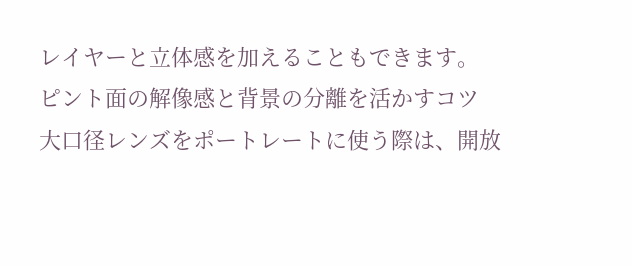レイヤーと立体感を加えることもできます。
ピント面の解像感と背景の分離を活かすコツ
大口径レンズをポートレートに使う際は、開放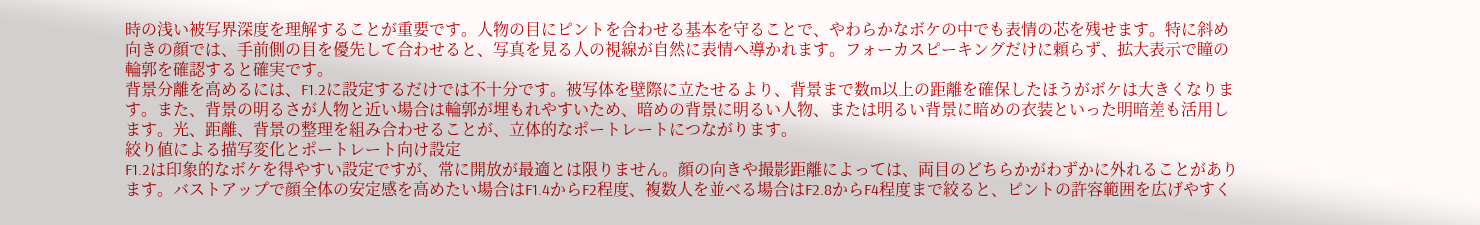時の浅い被写界深度を理解することが重要です。人物の目にピントを合わせる基本を守ることで、やわらかなボケの中でも表情の芯を残せます。特に斜め向きの顔では、手前側の目を優先して合わせると、写真を見る人の視線が自然に表情へ導かれます。フォーカスピーキングだけに頼らず、拡大表示で瞳の輪郭を確認すると確実です。
背景分離を高めるには、F1.2に設定するだけでは不十分です。被写体を壁際に立たせるより、背景まで数m以上の距離を確保したほうがボケは大きくなります。また、背景の明るさが人物と近い場合は輪郭が埋もれやすいため、暗めの背景に明るい人物、または明るい背景に暗めの衣装といった明暗差も活用します。光、距離、背景の整理を組み合わせることが、立体的なポートレートにつながります。
絞り値による描写変化とポートレート向け設定
F1.2は印象的なボケを得やすい設定ですが、常に開放が最適とは限りません。顔の向きや撮影距離によっては、両目のどちらかがわずかに外れることがあります。バストアップで顔全体の安定感を高めたい場合はF1.4からF2程度、複数人を並べる場合はF2.8からF4程度まで絞ると、ピントの許容範囲を広げやすく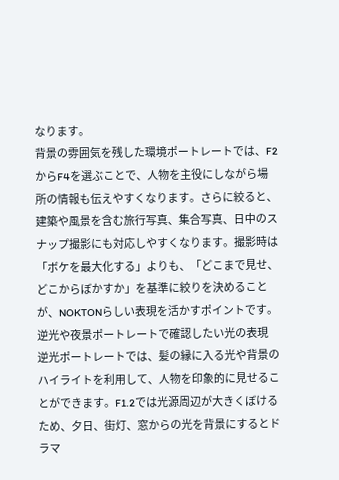なります。
背景の雰囲気を残した環境ポートレートでは、F2からF4を選ぶことで、人物を主役にしながら場所の情報も伝えやすくなります。さらに絞ると、建築や風景を含む旅行写真、集合写真、日中のスナップ撮影にも対応しやすくなります。撮影時は「ボケを最大化する」よりも、「どこまで見せ、どこからぼかすか」を基準に絞りを決めることが、NOKTONらしい表現を活かすポイントです。
逆光や夜景ポートレートで確認したい光の表現
逆光ポートレートでは、髪の縁に入る光や背景のハイライトを利用して、人物を印象的に見せることができます。F1.2では光源周辺が大きくぼけるため、夕日、街灯、窓からの光を背景にするとドラマ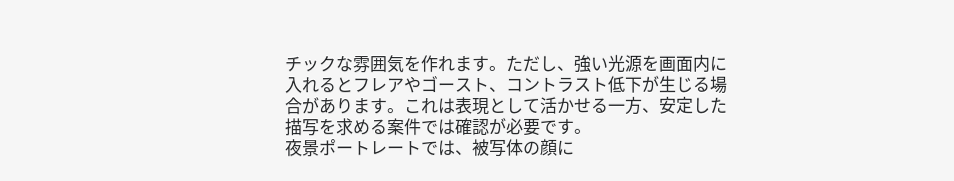チックな雰囲気を作れます。ただし、強い光源を画面内に入れるとフレアやゴースト、コントラスト低下が生じる場合があります。これは表現として活かせる一方、安定した描写を求める案件では確認が必要です。
夜景ポートレートでは、被写体の顔に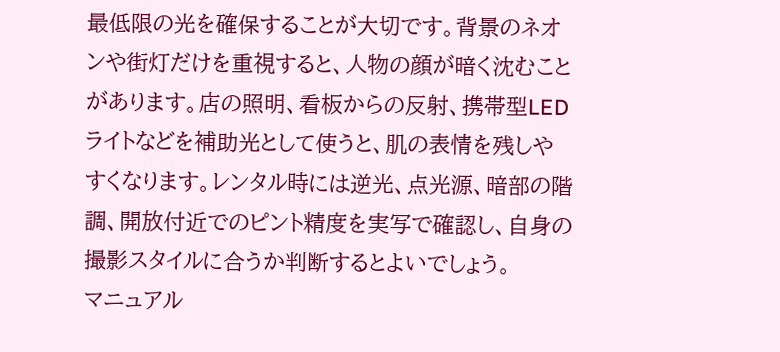最低限の光を確保することが大切です。背景のネオンや街灯だけを重視すると、人物の顔が暗く沈むことがあります。店の照明、看板からの反射、携帯型LEDライトなどを補助光として使うと、肌の表情を残しやすくなります。レンタル時には逆光、点光源、暗部の階調、開放付近でのピント精度を実写で確認し、自身の撮影スタイルに合うか判断するとよいでしょう。
マニュアル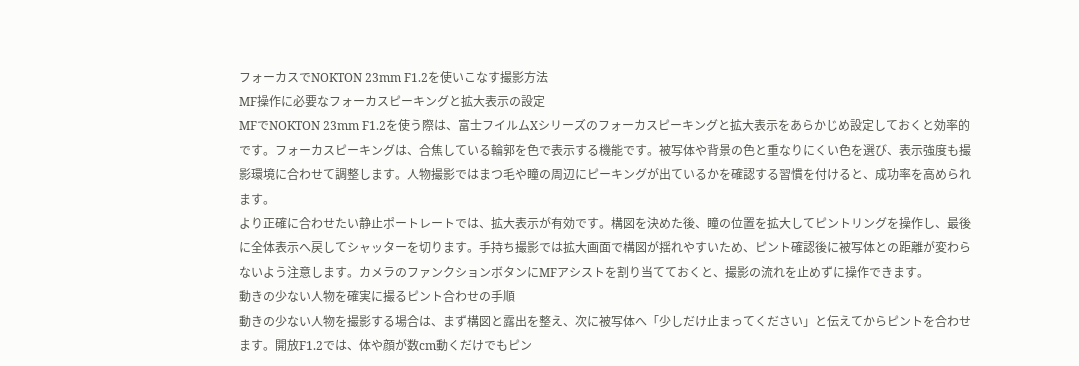フォーカスでNOKTON 23mm F1.2を使いこなす撮影方法
MF操作に必要なフォーカスピーキングと拡大表示の設定
MFでNOKTON 23mm F1.2を使う際は、富士フイルムXシリーズのフォーカスピーキングと拡大表示をあらかじめ設定しておくと効率的です。フォーカスピーキングは、合焦している輪郭を色で表示する機能です。被写体や背景の色と重なりにくい色を選び、表示強度も撮影環境に合わせて調整します。人物撮影ではまつ毛や瞳の周辺にピーキングが出ているかを確認する習慣を付けると、成功率を高められます。
より正確に合わせたい静止ポートレートでは、拡大表示が有効です。構図を決めた後、瞳の位置を拡大してピントリングを操作し、最後に全体表示へ戻してシャッターを切ります。手持ち撮影では拡大画面で構図が揺れやすいため、ピント確認後に被写体との距離が変わらないよう注意します。カメラのファンクションボタンにMFアシストを割り当てておくと、撮影の流れを止めずに操作できます。
動きの少ない人物を確実に撮るピント合わせの手順
動きの少ない人物を撮影する場合は、まず構図と露出を整え、次に被写体へ「少しだけ止まってください」と伝えてからピントを合わせます。開放F1.2では、体や顔が数cm動くだけでもピン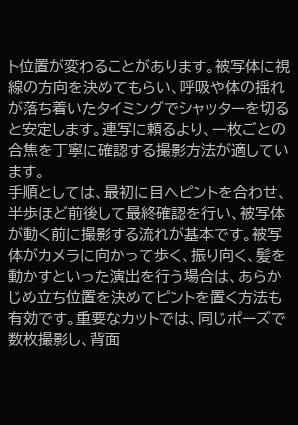ト位置が変わることがあります。被写体に視線の方向を決めてもらい、呼吸や体の揺れが落ち着いたタイミングでシャッターを切ると安定します。連写に頼るより、一枚ごとの合焦を丁寧に確認する撮影方法が適しています。
手順としては、最初に目へピントを合わせ、半歩ほど前後して最終確認を行い、被写体が動く前に撮影する流れが基本です。被写体がカメラに向かって歩く、振り向く、髪を動かすといった演出を行う場合は、あらかじめ立ち位置を決めてピントを置く方法も有効です。重要なカットでは、同じポーズで数枚撮影し、背面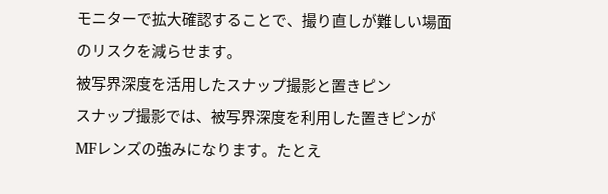モニターで拡大確認することで、撮り直しが難しい場面のリスクを減らせます。
被写界深度を活用したスナップ撮影と置きピン
スナップ撮影では、被写界深度を利用した置きピンがMFレンズの強みになります。たとえ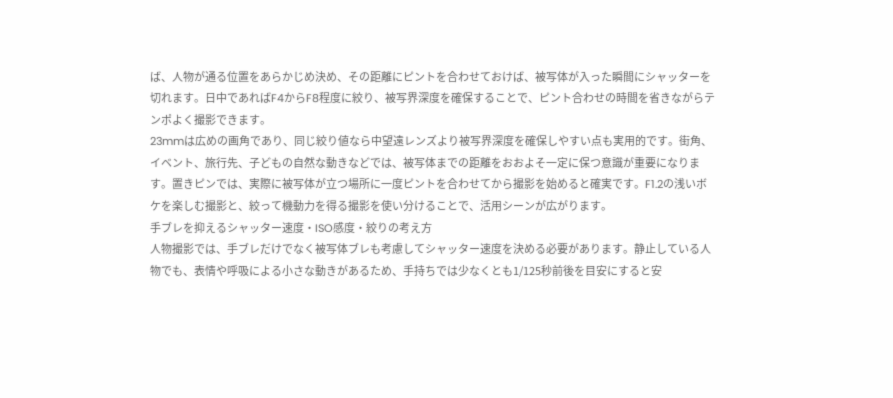ば、人物が通る位置をあらかじめ決め、その距離にピントを合わせておけば、被写体が入った瞬間にシャッターを切れます。日中であればF4からF8程度に絞り、被写界深度を確保することで、ピント合わせの時間を省きながらテンポよく撮影できます。
23mmは広めの画角であり、同じ絞り値なら中望遠レンズより被写界深度を確保しやすい点も実用的です。街角、イベント、旅行先、子どもの自然な動きなどでは、被写体までの距離をおおよそ一定に保つ意識が重要になります。置きピンでは、実際に被写体が立つ場所に一度ピントを合わせてから撮影を始めると確実です。F1.2の浅いボケを楽しむ撮影と、絞って機動力を得る撮影を使い分けることで、活用シーンが広がります。
手ブレを抑えるシャッター速度・ISO感度・絞りの考え方
人物撮影では、手ブレだけでなく被写体ブレも考慮してシャッター速度を決める必要があります。静止している人物でも、表情や呼吸による小さな動きがあるため、手持ちでは少なくとも1/125秒前後を目安にすると安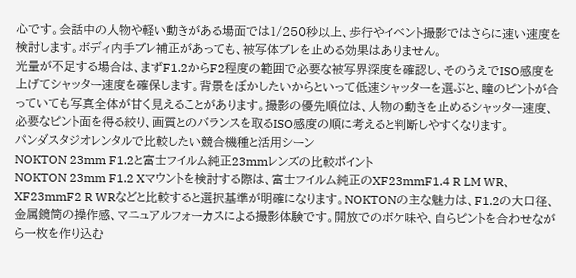心です。会話中の人物や軽い動きがある場面では1/250秒以上、歩行やイベント撮影ではさらに速い速度を検討します。ボディ内手ブレ補正があっても、被写体ブレを止める効果はありません。
光量が不足する場合は、まずF1.2からF2程度の範囲で必要な被写界深度を確認し、そのうえでISO感度を上げてシャッター速度を確保します。背景をぼかしたいからといって低速シャッターを選ぶと、瞳のピントが合っていても写真全体が甘く見えることがあります。撮影の優先順位は、人物の動きを止めるシャッター速度、必要なピント面を得る絞り、画質とのバランスを取るISO感度の順に考えると判断しやすくなります。
パンダスタジオレンタルで比較したい競合機種と活用シーン
NOKTON 23mm F1.2と富士フイルム純正23mmレンズの比較ポイント
NOKTON 23mm F1.2 Xマウントを検討する際は、富士フイルム純正のXF23mmF1.4 R LM WR、XF23mmF2 R WRなどと比較すると選択基準が明確になります。NOKTONの主な魅力は、F1.2の大口径、金属鏡筒の操作感、マニュアルフォーカスによる撮影体験です。開放でのボケ味や、自らピントを合わせながら一枚を作り込む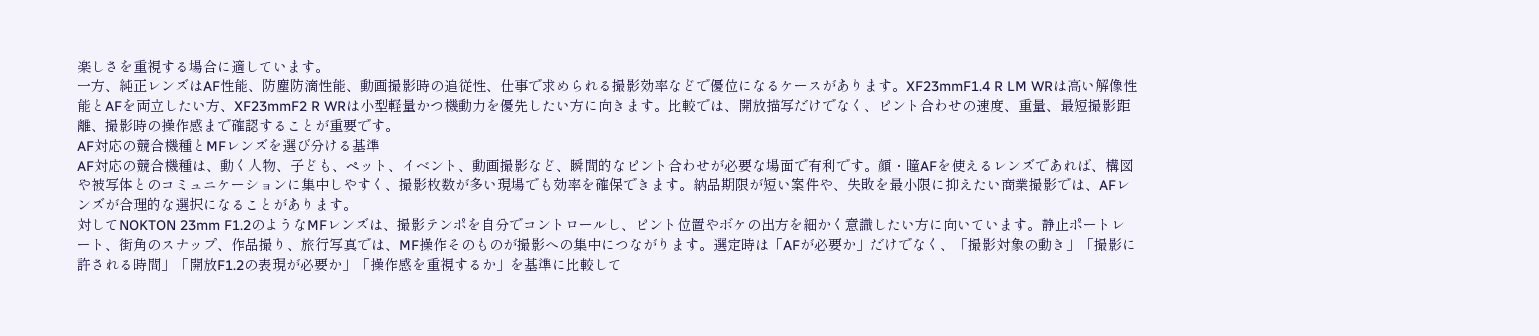楽しさを重視する場合に適しています。
一方、純正レンズはAF性能、防塵防滴性能、動画撮影時の追従性、仕事で求められる撮影効率などで優位になるケースがあります。XF23mmF1.4 R LM WRは高い解像性能とAFを両立したい方、XF23mmF2 R WRは小型軽量かつ機動力を優先したい方に向きます。比較では、開放描写だけでなく、ピント合わせの速度、重量、最短撮影距離、撮影時の操作感まで確認することが重要です。
AF対応の競合機種とMFレンズを選び分ける基準
AF対応の競合機種は、動く人物、子ども、ペット、イベント、動画撮影など、瞬間的なピント合わせが必要な場面で有利です。顔・瞳AFを使えるレンズであれば、構図や被写体とのコミュニケーションに集中しやすく、撮影枚数が多い現場でも効率を確保できます。納品期限が短い案件や、失敗を最小限に抑えたい商業撮影では、AFレンズが合理的な選択になることがあります。
対してNOKTON 23mm F1.2のようなMFレンズは、撮影テンポを自分でコントロールし、ピント位置やボケの出方を細かく意識したい方に向いています。静止ポートレート、街角のスナップ、作品撮り、旅行写真では、MF操作そのものが撮影への集中につながります。選定時は「AFが必要か」だけでなく、「撮影対象の動き」「撮影に許される時間」「開放F1.2の表現が必要か」「操作感を重視するか」を基準に比較して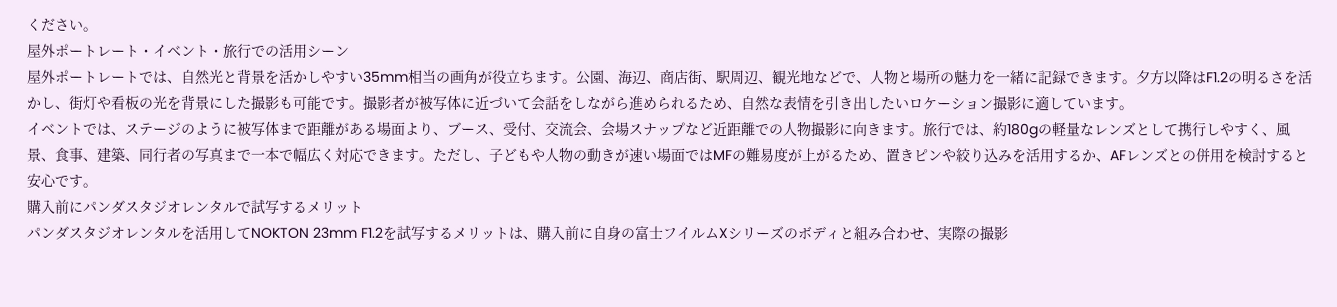ください。
屋外ポートレート・イベント・旅行での活用シーン
屋外ポートレートでは、自然光と背景を活かしやすい35mm相当の画角が役立ちます。公園、海辺、商店街、駅周辺、観光地などで、人物と場所の魅力を一緒に記録できます。夕方以降はF1.2の明るさを活かし、街灯や看板の光を背景にした撮影も可能です。撮影者が被写体に近づいて会話をしながら進められるため、自然な表情を引き出したいロケーション撮影に適しています。
イベントでは、ステージのように被写体まで距離がある場面より、ブース、受付、交流会、会場スナップなど近距離での人物撮影に向きます。旅行では、約180gの軽量なレンズとして携行しやすく、風景、食事、建築、同行者の写真まで一本で幅広く対応できます。ただし、子どもや人物の動きが速い場面ではMFの難易度が上がるため、置きピンや絞り込みを活用するか、AFレンズとの併用を検討すると安心です。
購入前にパンダスタジオレンタルで試写するメリット
パンダスタジオレンタルを活用してNOKTON 23mm F1.2を試写するメリットは、購入前に自身の富士フイルムXシリーズのボディと組み合わせ、実際の撮影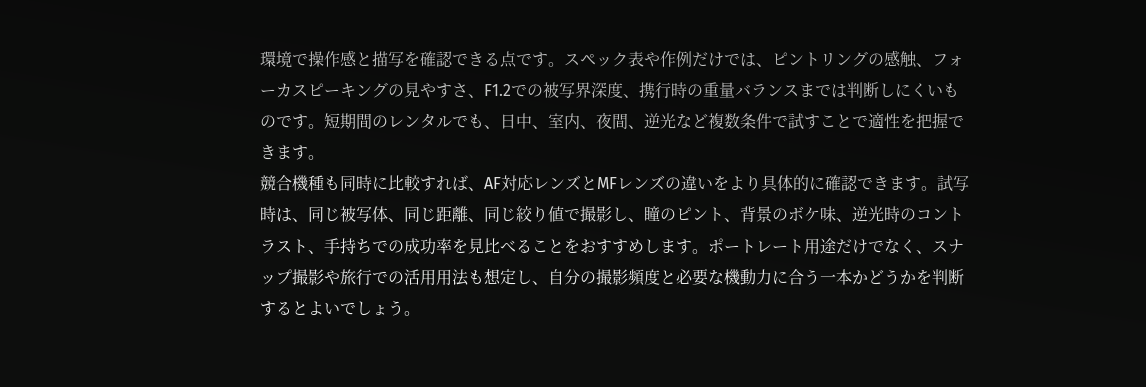環境で操作感と描写を確認できる点です。スペック表や作例だけでは、ピントリングの感触、フォーカスピーキングの見やすさ、F1.2での被写界深度、携行時の重量バランスまでは判断しにくいものです。短期間のレンタルでも、日中、室内、夜間、逆光など複数条件で試すことで適性を把握できます。
競合機種も同時に比較すれば、AF対応レンズとMFレンズの違いをより具体的に確認できます。試写時は、同じ被写体、同じ距離、同じ絞り値で撮影し、瞳のピント、背景のボケ味、逆光時のコントラスト、手持ちでの成功率を見比べることをおすすめします。ポートレート用途だけでなく、スナップ撮影や旅行での活用用法も想定し、自分の撮影頻度と必要な機動力に合う一本かどうかを判断するとよいでしょう。